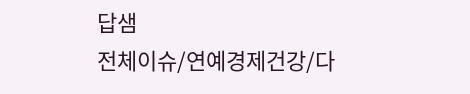답샘
전체이슈/연예경제건강/다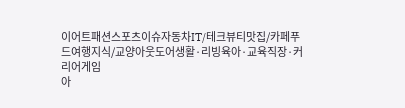이어트패션스포츠이슈자동차IT/테크뷰티맛집/카페푸드여행지식/교양아웃도어생활·리빙육아·교육직장·커리어게임
아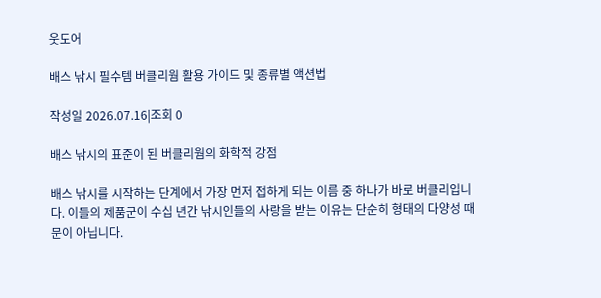웃도어

배스 낚시 필수템 버클리웜 활용 가이드 및 종류별 액션법

작성일 2026.07.16|조회 0

배스 낚시의 표준이 된 버클리웜의 화학적 강점

배스 낚시를 시작하는 단계에서 가장 먼저 접하게 되는 이름 중 하나가 바로 버클리입니다. 이들의 제품군이 수십 년간 낚시인들의 사랑을 받는 이유는 단순히 형태의 다양성 때문이 아닙니다.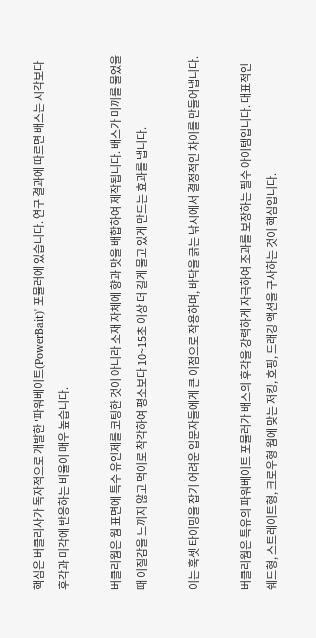핵심은 버클리사가 독자적으로 개발한 '파워베이트(PowerBait)' 포뮬러에 있습니다. 연구 결과에 따르면 배스는 시각보다 후각과 미각에 반응하는 비율이 매우 높습니다.

버클리웜은 웜 표면에 특수 유인제를 코팅한 것이 아니라 소재 자체에 향과 맛을 배합하여 제작됩니다. 배스가 미끼를 물었을 때 이질감을 느끼지 않고 먹이로 착각하여 평소보다 10~15초 이상 더 길게 물고 있게 만드는 효과를 냅니다.

이는 훅셋 타이밍을 잡기 어려운 입문자들에게 큰 이점으로 작용하며, 바닥을 긁는 낚시에서 결정적인 차이를 만들어냅니다.

버클리웜은 특유의 파워베이트 포뮬러가 배스의 후각을 강력하게 자극하여 조과를 보장하는 필수 아이템입니다. 대표적인 쉐드형, 스트레이트형, 크로우형 웜에 맞는 저킹, 호핑, 드래깅 액션을 구사하는 것이 핵심입니다.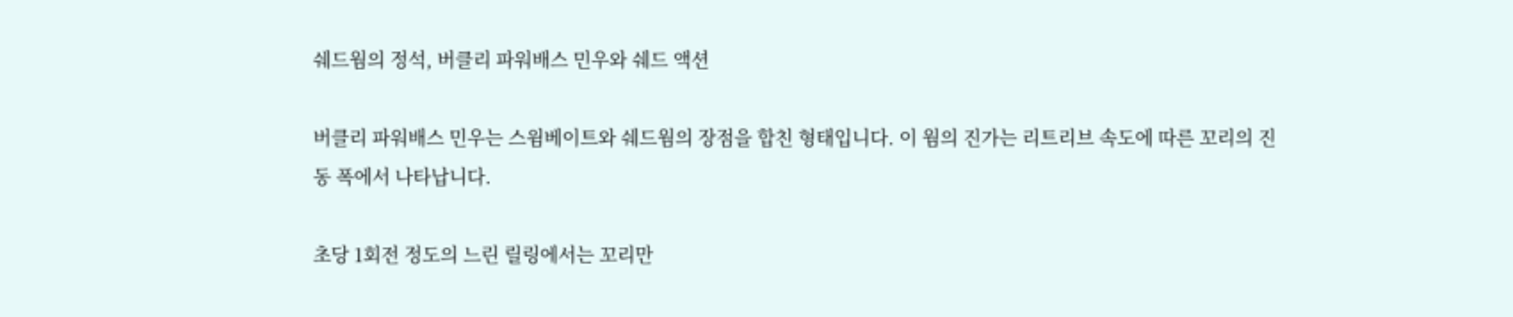쉐드웜의 정석, 버클리 파워배스 민우와 쉐드 액션

버클리 파워배스 민우는 스윔베이트와 쉐드웜의 장점을 합친 형태입니다. 이 웜의 진가는 리트리브 속도에 따른 꼬리의 진동 폭에서 나타납니다.

초당 1회전 정도의 느린 릴링에서는 꼬리만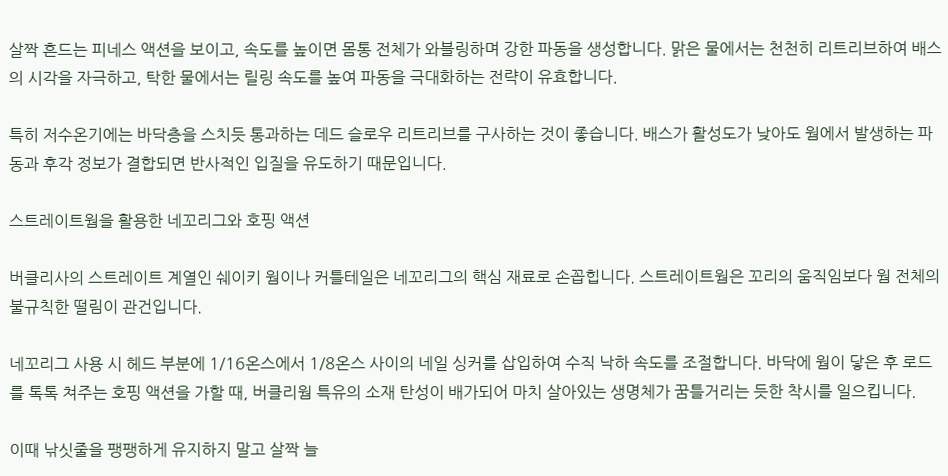살짝 흔드는 피네스 액션을 보이고, 속도를 높이면 몸통 전체가 와블링하며 강한 파동을 생성합니다. 맑은 물에서는 천천히 리트리브하여 배스의 시각을 자극하고, 탁한 물에서는 릴링 속도를 높여 파동을 극대화하는 전략이 유효합니다.

특히 저수온기에는 바닥층을 스치듯 통과하는 데드 슬로우 리트리브를 구사하는 것이 좋습니다. 배스가 활성도가 낮아도 웜에서 발생하는 파동과 후각 정보가 결합되면 반사적인 입질을 유도하기 때문입니다.

스트레이트웜을 활용한 네꼬리그와 호핑 액션

버클리사의 스트레이트 계열인 쉐이키 웜이나 커틀테일은 네꼬리그의 핵심 재료로 손꼽힙니다. 스트레이트웜은 꼬리의 움직임보다 웜 전체의 불규칙한 떨림이 관건입니다.

네꼬리그 사용 시 헤드 부분에 1/16온스에서 1/8온스 사이의 네일 싱커를 삽입하여 수직 낙하 속도를 조절합니다. 바닥에 웜이 닿은 후 로드를 톡톡 쳐주는 호핑 액션을 가할 때, 버클리웜 특유의 소재 탄성이 배가되어 마치 살아있는 생명체가 꿈틀거리는 듯한 착시를 일으킵니다.

이때 낚싯줄을 팽팽하게 유지하지 말고 살짝 늘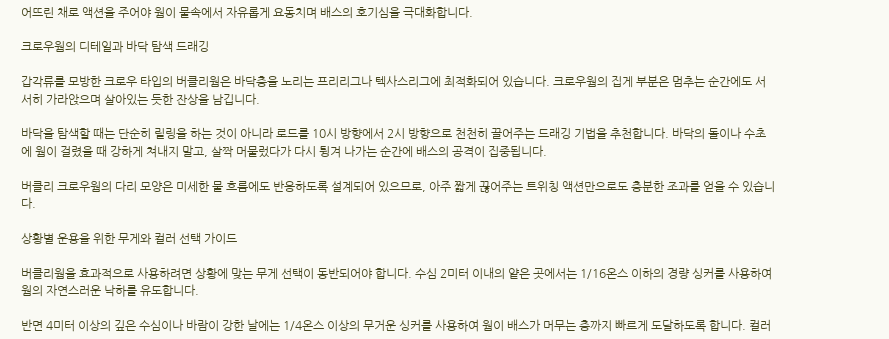어뜨린 채로 액션을 주어야 웜이 물속에서 자유롭게 요동치며 배스의 호기심을 극대화합니다.

크로우웜의 디테일과 바닥 탐색 드래깅

갑각류를 모방한 크로우 타입의 버클리웜은 바닥층을 노리는 프리리그나 텍사스리그에 최적화되어 있습니다. 크로우웜의 집게 부분은 멈추는 순간에도 서서히 가라앉으며 살아있는 듯한 잔상을 남깁니다.

바닥을 탐색할 때는 단순히 릴링을 하는 것이 아니라 로드를 10시 방향에서 2시 방향으로 천천히 끌어주는 드래깅 기법을 추천합니다. 바닥의 돌이나 수초에 웜이 걸렸을 때 강하게 쳐내지 말고, 살짝 머물렀다가 다시 튕겨 나가는 순간에 배스의 공격이 집중됩니다.

버클리 크로우웜의 다리 모양은 미세한 물 흐름에도 반응하도록 설계되어 있으므로, 아주 짧게 끊어주는 트위칭 액션만으로도 충분한 조과를 얻을 수 있습니다.

상황별 운용을 위한 무게와 컬러 선택 가이드

버클리웜을 효과적으로 사용하려면 상황에 맞는 무게 선택이 동반되어야 합니다. 수심 2미터 이내의 얕은 곳에서는 1/16온스 이하의 경량 싱커를 사용하여 웜의 자연스러운 낙하를 유도합니다.

반면 4미터 이상의 깊은 수심이나 바람이 강한 날에는 1/4온스 이상의 무거운 싱커를 사용하여 웜이 배스가 머무는 층까지 빠르게 도달하도록 합니다. 컬러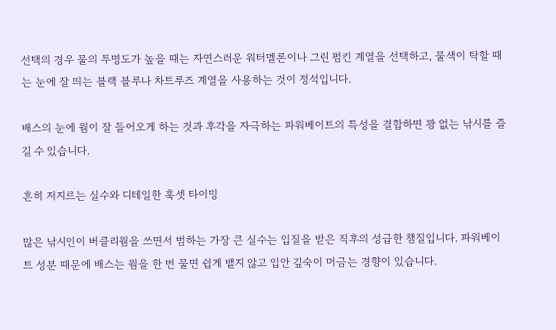선택의 경우 물의 투명도가 높을 때는 자연스러운 워터멜론이나 그린 펌킨 계열을 선택하고, 물색이 탁할 때는 눈에 잘 띄는 블랙 블루나 차트루즈 계열을 사용하는 것이 정석입니다.

배스의 눈에 웜이 잘 들어오게 하는 것과 후각을 자극하는 파워베이트의 특성을 결합하면 꽝 없는 낚시를 즐길 수 있습니다.

흔히 저지르는 실수와 디테일한 훅셋 타이밍

많은 낚시인이 버클리웜을 쓰면서 범하는 가장 큰 실수는 입질을 받은 직후의 성급한 챔질입니다. 파워베이트 성분 때문에 배스는 웜을 한 번 물면 쉽게 뱉지 않고 입안 깊숙이 머금는 경향이 있습니다.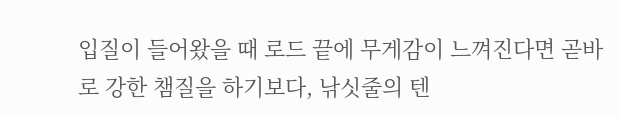입질이 들어왔을 때 로드 끝에 무게감이 느껴진다면 곧바로 강한 챔질을 하기보다, 낚싯줄의 텐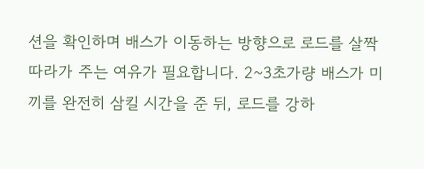션을 확인하며 배스가 이동하는 방향으로 로드를 살짝 따라가 주는 여유가 필요합니다. 2~3초가량 배스가 미끼를 완전히 삼킬 시간을 준 뒤, 로드를 강하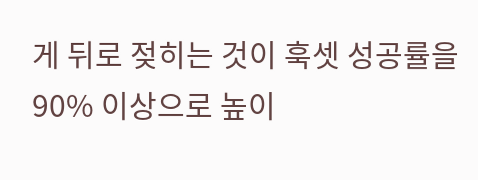게 뒤로 젖히는 것이 훅셋 성공률을 90% 이상으로 높이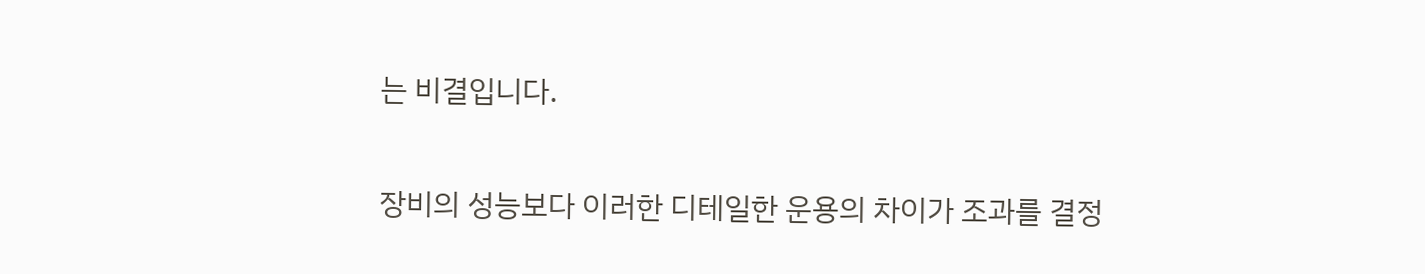는 비결입니다.

장비의 성능보다 이러한 디테일한 운용의 차이가 조과를 결정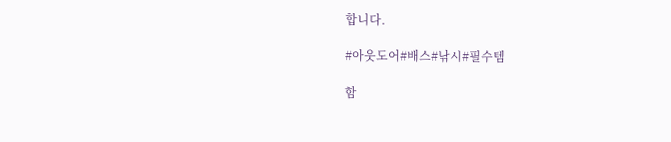합니다.

#아웃도어#배스#낚시#필수템

함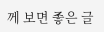께 보면 좋은 글